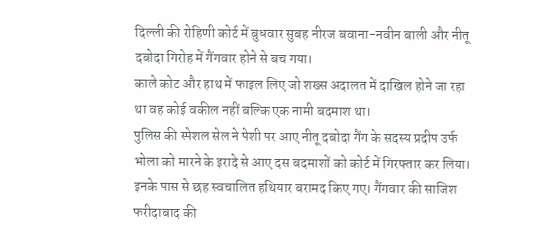दिल्ली की रोहिणी कोर्ट में बुधवार सुबह नीरज बवाना-नवीन बाली और नीतू दबोदा गिरोह में गैंगवार होने से बच गया।
काले कोट और हाथ में फाइल लिए जो शख्स अदालत में दाखिल होने जा रहा था वह कोई वकील नहीं बल्कि एक नामी बदमाश था।
पुलिस की स्पेशल सेल ने पेशी पर आए नीतू दबोदा गैंग के सदस्य प्रदीप उर्फ भोला को मारने के इरादे से आए दस बदमाशों को कोर्ट में गिरफ्तार कर लिया। इनके पास से छह स्वचालित हथियार बरामद किए गए। गैंगवार की साजिश फरीदाबाद की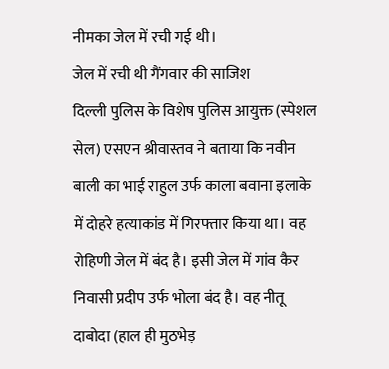नीमका जेल में रची गई थी।
जेल में रची थी गैंगवार की साजिश
दिल्ली पुलिस के विशेष पुलिस आयुक्त (स्पेशल सेल) एसएन श्रीवास्तव ने बताया कि नवीन बाली का भाई राहुल उर्फ काला बवाना इलाके में दोहरे हत्याकांड में गिरफ्तार किया था। वह रोहिणी जेल में बंद है। इसी जेल में गांव कैर निवासी प्रदीप उर्फ भोला बंद है। वह नीतू दाबोदा (हाल ही मुठभेड़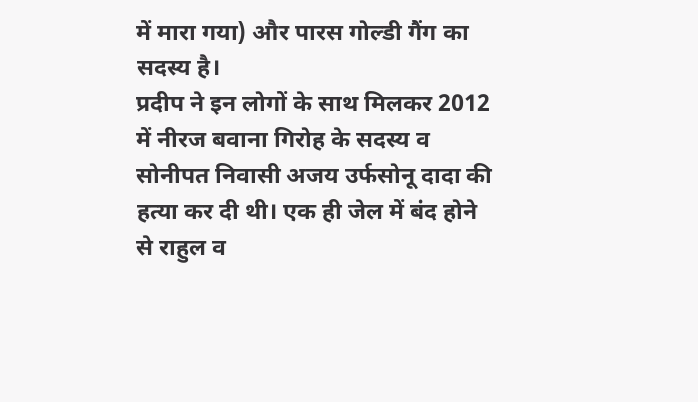में मारा गया) और पारस गोल्डी गैंग का सदस्य है।
प्रदीप ने इन लोगों के साथ मिलकर 2012 में नीरज बवाना गिरोह के सदस्य व सोनीपत निवासी अजय उर्फसोनू दादा की हत्या कर दी थी। एक ही जेल में बंद होने से राहुल व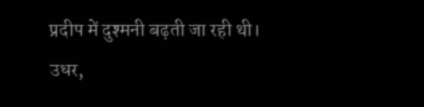प्रदीप में दुश्मनी बढ़ती जा रही थी।
उधर,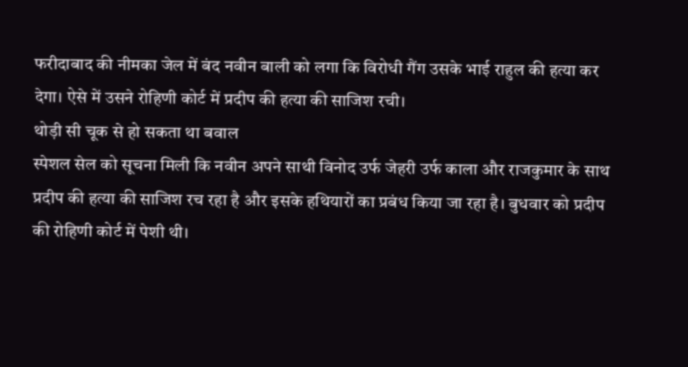फरीदाबाद की नीमका जेल में बंद नवीन बाली को लगा कि विरोधी गैंग उसके भाई राहुल की हत्या कर देगा। ऐसे में उसने रोहिणी कोर्ट में प्रदीप की हत्या की साजिश रची।
थोड़ी सी चूक से हो सकता था बवाल
स्पेशल सेल को सूचना मिली कि नवीन अपने साथी विनोद उर्फ जेहरी उर्फ काला और राजकुमार के साथ प्रदीप की हत्या की साजिश रच रहा है और इसके हथियारों का प्रबंध किया जा रहा है। बुधवार को प्रदीप की रोहिणी कोर्ट में पेशी थी।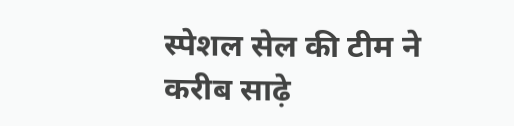स्पेशल सेल की टीम ने करीब साढ़े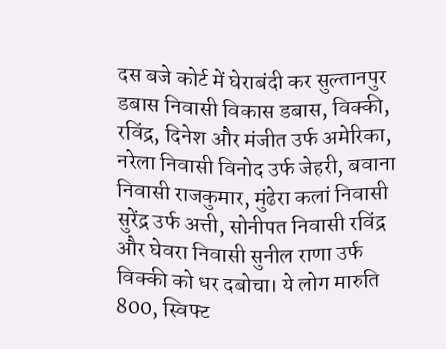दस बजे कोर्ट में घेराबंदी कर सुल्तानपुर डबास निवासी विकास डबास, विक्की, रविंद्र, दिनेश और मंजीत उर्फ अमेरिका, नरेला निवासी विनोद उर्फ जेहरी, बवाना निवासी राजकुमार, मुंढेरा कलां निवासी सुरेंद्र उर्फ अत्ती, सोनीपत निवासी रविंद्र और घेवरा निवासी सुनील राणा उर्फ विक्की को धर दबोचा। ये लोग मारुति 800, स्विफ्ट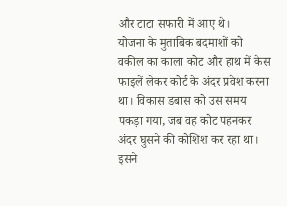और टाटा सफारी में आए थे।
योजना के मुताबिक बदमाशों को वकील का काला कोट और हाथ में केस फाइलें लेकर कोर्ट के अंदर प्रवेश करना था। विकास डबास को उस समय पकड़ा गया, जब वह कोट पहनकर अंदर घुसने की कोशिश कर रहा था। इसने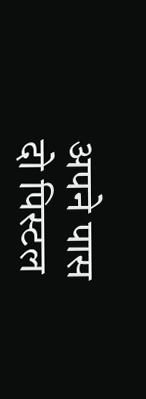अपने पास दो पिस्टल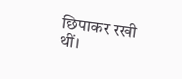छिपाकर रखी थीं।